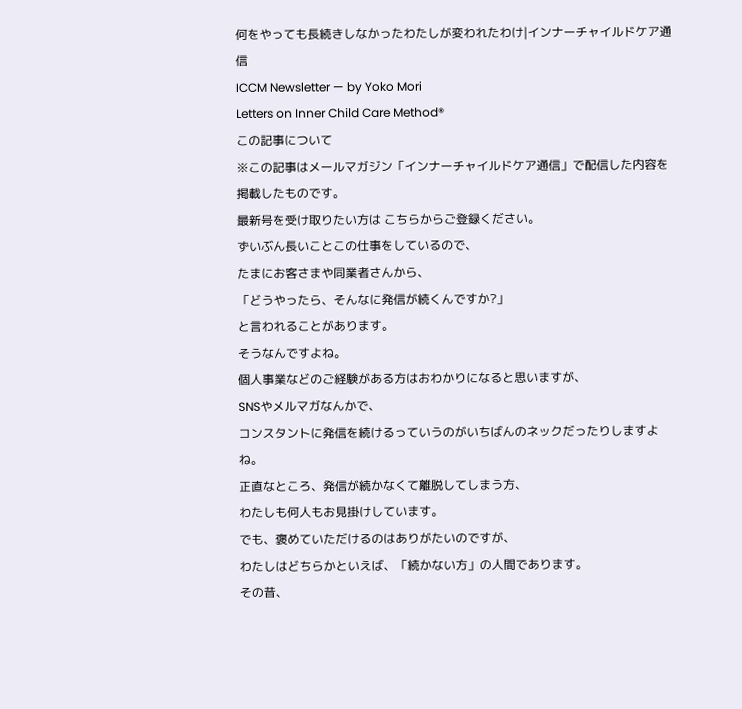何をやっても長続きしなかったわたしが変われたわけ|インナーチャイルドケア通信
ICCM Newsletter — by Yoko Mori
Letters on Inner Child Care Method®
この記事について
※この記事はメールマガジン「インナーチャイルドケア通信」で配信した内容を掲載したものです。
最新号を受け取りたい方は こちらからご登録ください。
ずいぶん長いことこの仕事をしているので、
たまにお客さまや同業者さんから、
「どうやったら、そんなに発信が続くんですか?」
と言われることがあります。
そうなんですよね。
個人事業などのご経験がある方はおわかりになると思いますが、
SNSやメルマガなんかで、
コンスタントに発信を続けるっていうのがいちばんのネックだったりしますよね。
正直なところ、発信が続かなくて離脱してしまう方、
わたしも何人もお見掛けしています。
でも、褒めていただけるのはありがたいのですが、
わたしはどちらかといえば、「続かない方」の人間であります。
その昔、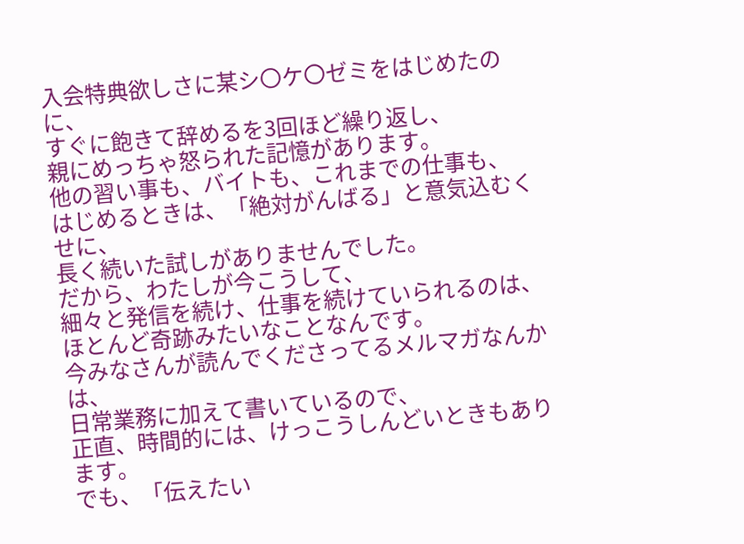入会特典欲しさに某シ〇ケ〇ゼミをはじめたのに、
すぐに飽きて辞めるを3回ほど繰り返し、
親にめっちゃ怒られた記憶があります。
他の習い事も、バイトも、これまでの仕事も、
はじめるときは、「絶対がんばる」と意気込むくせに、
長く続いた試しがありませんでした。
だから、わたしが今こうして、
細々と発信を続け、仕事を続けていられるのは、
ほとんど奇跡みたいなことなんです。
今みなさんが読んでくださってるメルマガなんかは、
日常業務に加えて書いているので、
正直、時間的には、けっこうしんどいときもあります。
でも、「伝えたい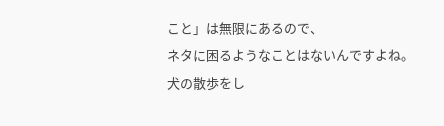こと」は無限にあるので、
ネタに困るようなことはないんですよね。
犬の散歩をし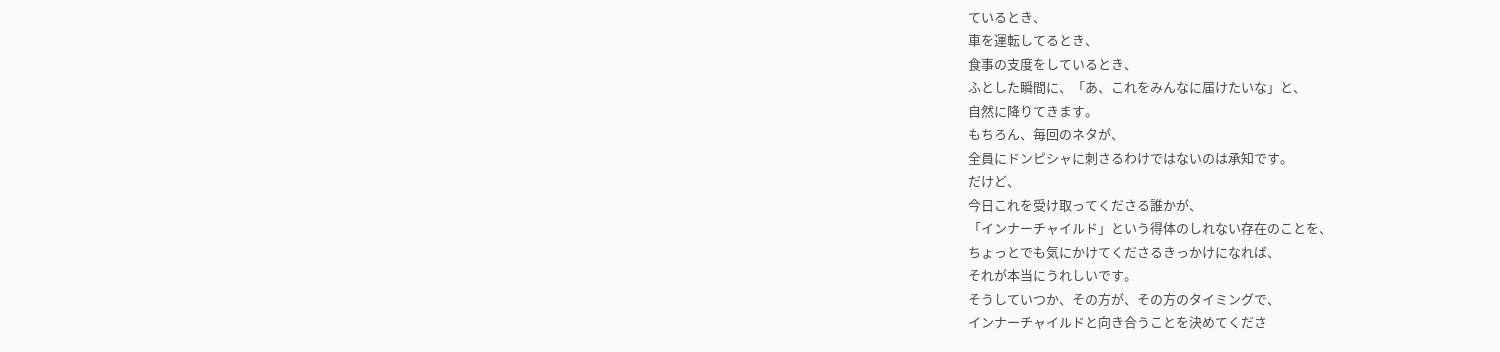ているとき、
車を運転してるとき、
食事の支度をしているとき、
ふとした瞬間に、「あ、これをみんなに届けたいな」と、
自然に降りてきます。
もちろん、毎回のネタが、
全員にドンピシャに刺さるわけではないのは承知です。
だけど、
今日これを受け取ってくださる誰かが、
「インナーチャイルド」という得体のしれない存在のことを、
ちょっとでも気にかけてくださるきっかけになれば、
それが本当にうれしいです。
そうしていつか、その方が、その方のタイミングで、
インナーチャイルドと向き合うことを決めてくださ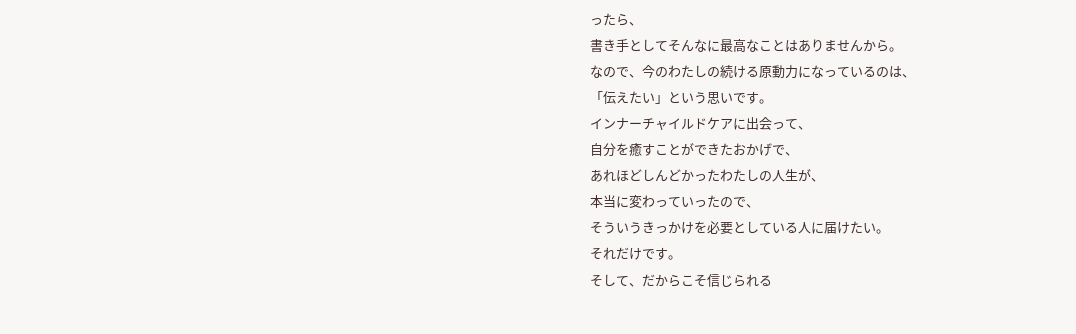ったら、
書き手としてそんなに最高なことはありませんから。
なので、今のわたしの続ける原動力になっているのは、
「伝えたい」という思いです。
インナーチャイルドケアに出会って、
自分を癒すことができたおかげで、
あれほどしんどかったわたしの人生が、
本当に変わっていったので、
そういうきっかけを必要としている人に届けたい。
それだけです。
そして、だからこそ信じられる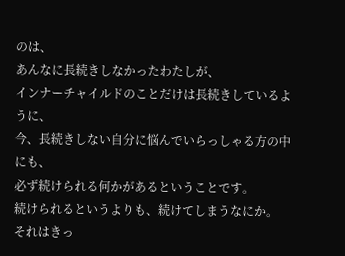のは、
あんなに長続きしなかったわたしが、
インナーチャイルドのことだけは長続きしているように、
今、長続きしない自分に悩んでいらっしゃる方の中にも、
必ず続けられる何かがあるということです。
続けられるというよりも、続けてしまうなにか。
それはきっ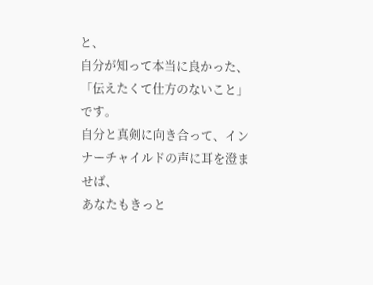と、
自分が知って本当に良かった、
「伝えたくて仕方のないこと」です。
自分と真剣に向き合って、インナーチャイルドの声に耳を澄ませば、
あなたもきっと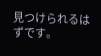見つけられるはずです。